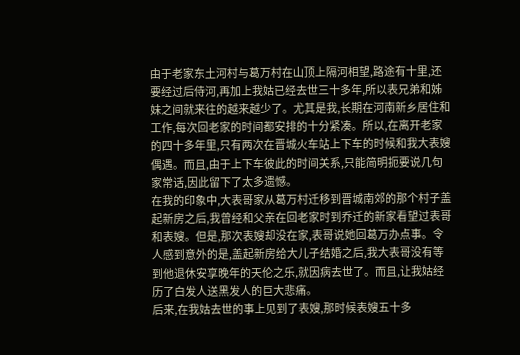由于老家东土河村与葛万村在山顶上隔河相望,路途有十里,还要经过后侍河,再加上我姑已经去世三十多年,所以表兄弟和姊妹之间就来往的越来越少了。尤其是我,长期在河南新乡居住和工作,每次回老家的时间都安排的十分紧凑。所以,在离开老家的四十多年里,只有两次在晋城火车站上下车的时候和我大表嫂偶遇。而且,由于上下车彼此的时间关系,只能简明扼要说几句家常话,因此留下了太多遗憾。
在我的印象中,大表哥家从葛万村迁移到晋城南郊的那个村子盖起新房之后,我曾经和父亲在回老家时到乔迁的新家看望过表哥和表嫂。但是,那次表嫂却没在家,表哥说她回葛万办点事。令人感到意外的是,盖起新房给大儿子结婚之后,我大表哥没有等到他退休安享晚年的天伦之乐,就因病去世了。而且,让我姑经历了白发人送黑发人的巨大悲痛。
后来,在我姑去世的事上见到了表嫂,那时候表嫂五十多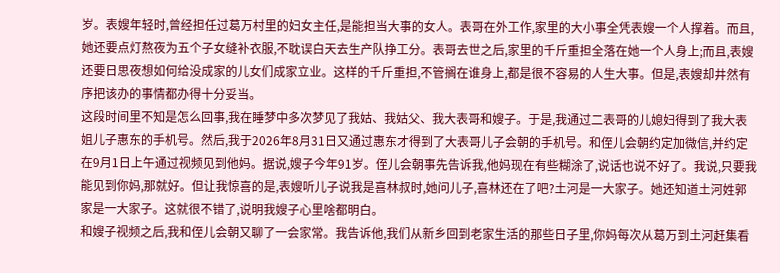岁。表嫂年轻时,曾经担任过葛万村里的妇女主任,是能担当大事的女人。表哥在外工作,家里的大小事全凭表嫂一个人撑着。而且,她还要点灯熬夜为五个子女缝补衣服,不耽误白天去生产队挣工分。表哥去世之后,家里的千斤重担全落在她一个人身上;而且,表嫂还要日思夜想如何给没成家的儿女们成家立业。这样的千斤重担,不管搁在谁身上,都是很不容易的人生大事。但是,表嫂却井然有序把该办的事情都办得十分妥当。
这段时间里不知是怎么回事,我在睡梦中多次梦见了我姑、我姑父、我大表哥和嫂子。于是,我通过二表哥的儿媳妇得到了我大表姐儿子惠东的手机号。然后,我于2026年8月31日又通过惠东才得到了大表哥儿子会朝的手机号。和侄儿会朝约定加微信,并约定在9月1日上午通过视频见到他妈。据说,嫂子今年91岁。侄儿会朝事先告诉我,他妈现在有些糊涂了,说话也说不好了。我说,只要我能见到你妈,那就好。但让我惊喜的是,表嫂听儿子说我是喜林叔时,她问儿子,喜林还在了吧?土河是一大家子。她还知道土河姓郭家是一大家子。这就很不错了,说明我嫂子心里啥都明白。
和嫂子视频之后,我和侄儿会朝又聊了一会家常。我告诉他,我们从新乡回到老家生活的那些日子里,你妈每次从葛万到土河赶集看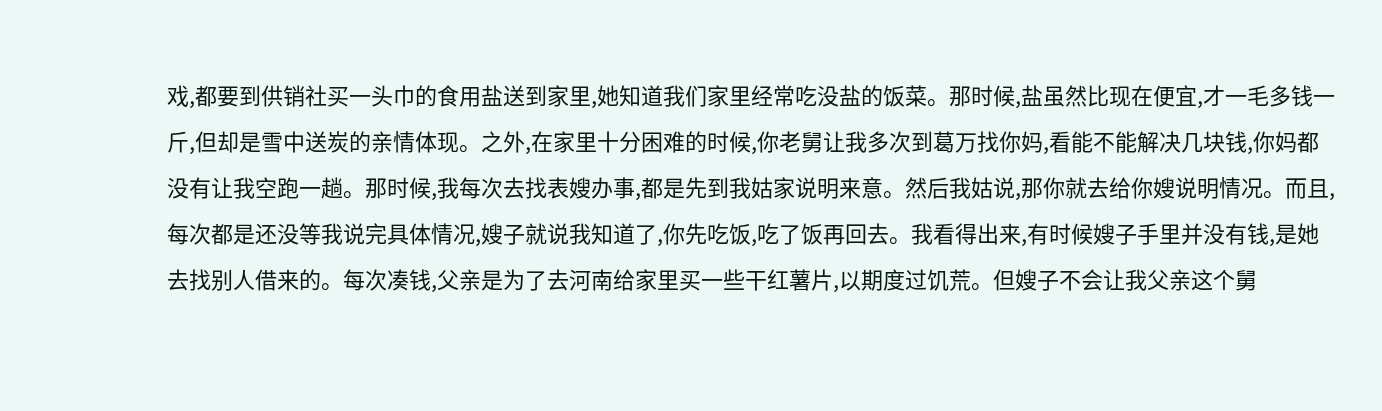戏,都要到供销社买一头巾的食用盐送到家里,她知道我们家里经常吃没盐的饭菜。那时候,盐虽然比现在便宜,才一毛多钱一斤,但却是雪中送炭的亲情体现。之外,在家里十分困难的时候,你老舅让我多次到葛万找你妈,看能不能解决几块钱,你妈都没有让我空跑一趟。那时候,我每次去找表嫂办事,都是先到我姑家说明来意。然后我姑说,那你就去给你嫂说明情况。而且,每次都是还没等我说完具体情况,嫂子就说我知道了,你先吃饭,吃了饭再回去。我看得出来,有时候嫂子手里并没有钱,是她去找别人借来的。每次凑钱,父亲是为了去河南给家里买一些干红薯片,以期度过饥荒。但嫂子不会让我父亲这个舅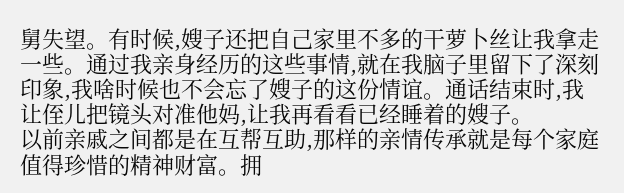舅失望。有时候,嫂子还把自己家里不多的干萝卜丝让我拿走一些。通过我亲身经历的这些事情,就在我脑子里留下了深刻印象,我啥时候也不会忘了嫂子的这份情谊。通话结束时,我让侄儿把镜头对准他妈,让我再看看已经睡着的嫂子。
以前亲戚之间都是在互帮互助,那样的亲情传承就是每个家庭值得珍惜的精神财富。拥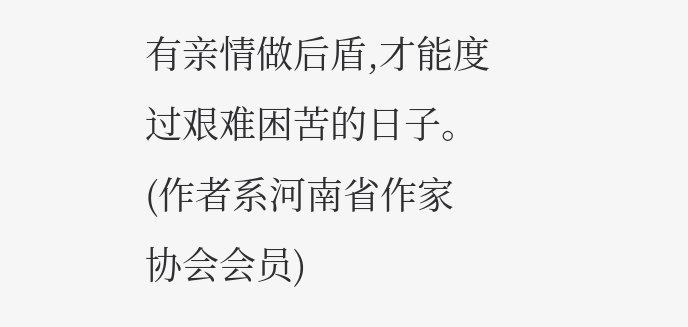有亲情做后盾,才能度过艰难困苦的日子。(作者系河南省作家协会会员)